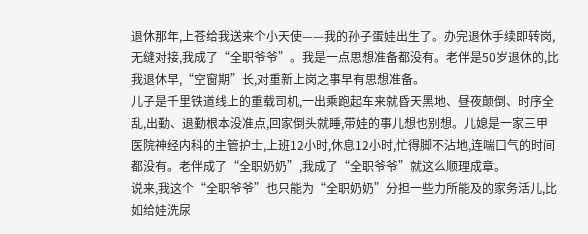退休那年,上苍给我送来个小天使——我的孙子蛋娃出生了。办完退休手续即转岗,无缝对接,我成了“全职爷爷”。我是一点思想准备都没有。老伴是50岁退休的,比我退休早,“空窗期”长,对重新上岗之事早有思想准备。
儿子是千里铁道线上的重载司机,一出乘跑起车来就昏天黑地、昼夜颠倒、时序全乱,出勤、退勤根本没准点,回家倒头就睡,带娃的事儿想也别想。儿媳是一家三甲医院神经内科的主管护士,上班12小时,休息12小时,忙得脚不沾地,连喘口气的时间都没有。老伴成了“全职奶奶”,我成了“全职爷爷”就这么顺理成章。
说来,我这个“全职爷爷”也只能为“全职奶奶”分担一些力所能及的家务活儿,比如给娃洗尿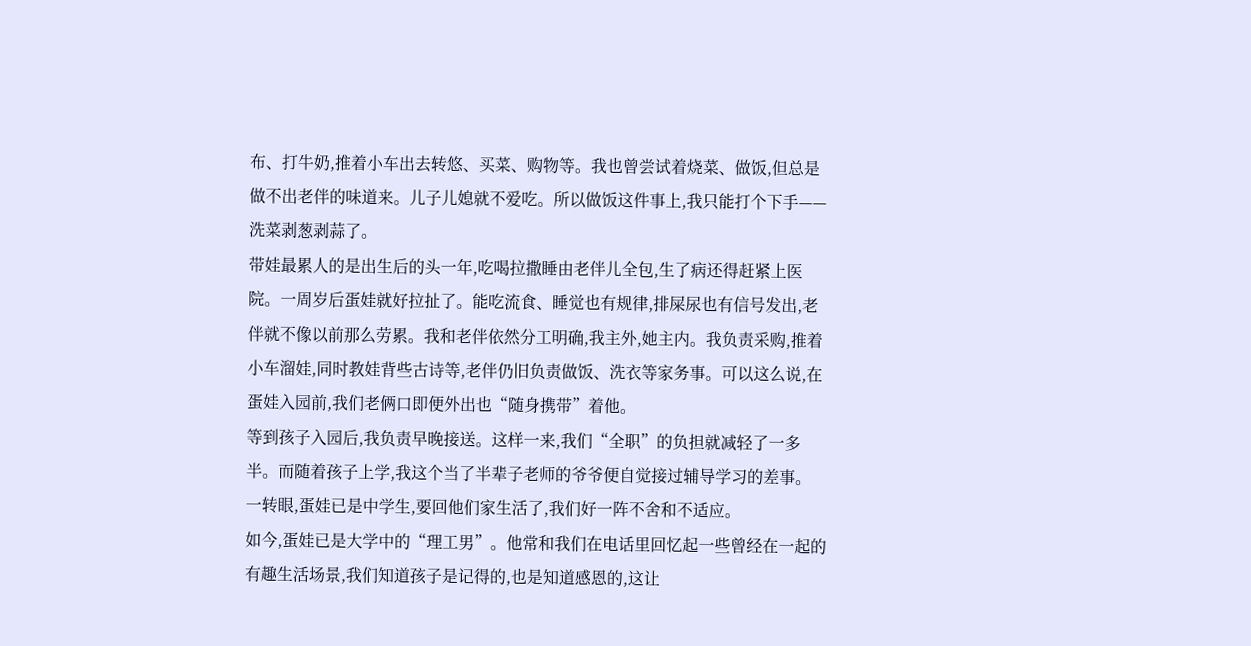布、打牛奶,推着小车出去转悠、买菜、购物等。我也曾尝试着烧菜、做饭,但总是做不出老伴的味道来。儿子儿媳就不爱吃。所以做饭这件事上,我只能打个下手——洗菜剥葱剥蒜了。
带娃最累人的是出生后的头一年,吃喝拉撒睡由老伴儿全包,生了病还得赶紧上医院。一周岁后蛋娃就好拉扯了。能吃流食、睡觉也有规律,排屎尿也有信号发出,老伴就不像以前那么劳累。我和老伴依然分工明确,我主外,她主内。我负责采购,推着小车溜娃,同时教娃背些古诗等,老伴仍旧负责做饭、洗衣等家务事。可以这么说,在蛋娃入园前,我们老俩口即便外出也“随身携带”着他。
等到孩子入园后,我负责早晚接送。这样一来,我们“全职”的负担就减轻了一多半。而随着孩子上学,我这个当了半辈子老师的爷爷便自觉接过辅导学习的差事。
一转眼,蛋娃已是中学生,要回他们家生活了,我们好一阵不舍和不适应。
如今,蛋娃已是大学中的“理工男”。他常和我们在电话里回忆起一些曾经在一起的有趣生活场景,我们知道孩子是记得的,也是知道感恩的,这让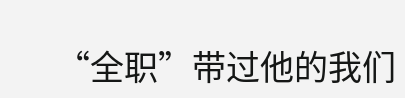“全职”带过他的我们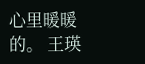心里暖暖的。 王瑛